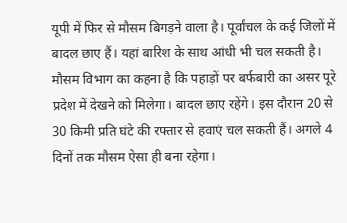यूपी में फिर से मौसम बिगड़ने वाला है। पूर्वांचल के कई जिलों में बादल छाए हैं। यहां बारिश के साथ आंधी भी चल सकती है। मौसम विभाग का कहना है कि पहाड़ों पर बर्फबारी का असर पूरे प्रदेश में देखने को मिलेगा। बादल छाए रहेंगे। इस दौरान 20 से 30 किमी प्रति घंटे की रफ्तार से हवाएं चल सकती हैं। अगले 4 दिनों तक मौसम ऐसा ही बना रहेगा।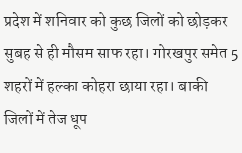प्रदेश में शनिवार को कुछ जिलों को छोड़कर सुबह से ही मौसम साफ रहा। गोरखपुर समेत 5 शहरों में हल्का कोहरा छाया रहा। बाकी जिलों में तेज धूप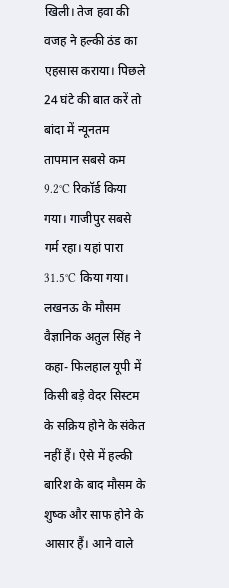खिली। तेज हवा की वजह ने हल्की ठंड का एहसास कराया। पिछले 24 घंटे की बात करें तो बांदा में न्यूनतम तापमान सबसे कम 9.2°C रिकॉर्ड किया गया। गाजीपुर सबसे गर्म रहा। यहां पारा 31.5°C किया गया। लखनऊ के मौसम वैज्ञानिक अतुल सिंह ने कहा- फिलहाल यूपी में किसी बड़े वेदर सिस्टम के सक्रिय होने के संकेत नहीं हैं। ऐसे में हल्की बारिश के बाद मौसम के शुष्क और साफ होने के आसार हैं। आने वाले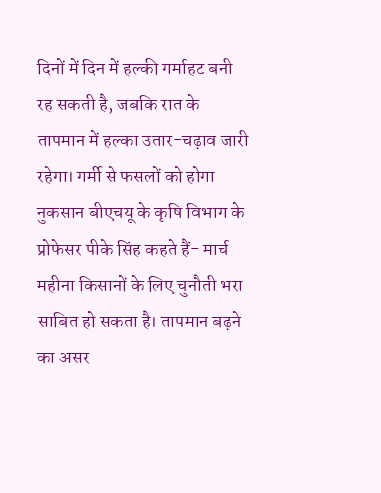दिनों में दिन में हल्की गर्माहट बनी रह सकती है, जबकि रात के तापमान में हल्का उतार-चढ़ाव जारी रहेगा। गर्मी से फसलों को होगा नुकसान बीएचयू के कृषि विभाग के प्रोफेसर पीके सिंह कहते हैं- मार्च महीना किसानों के लिए चुनौती भरा साबित हो सकता है। तापमान बढ़ने का असर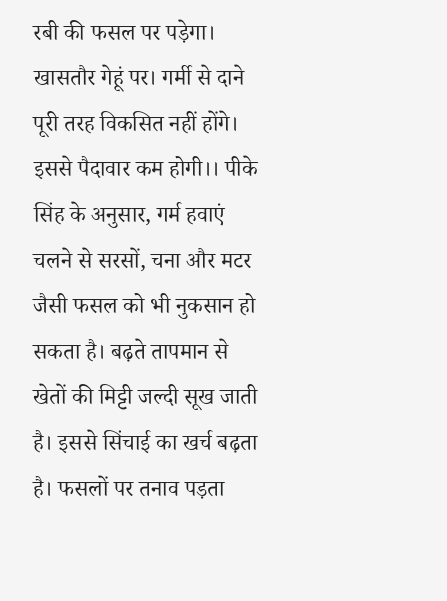रबी की फसल पर पड़ेगा। खासतौर गेहूं पर। गर्मी से दाने पूरी तरह विकसित नहीं होंगे। इससे पैदावार कम होगी।। पीके सिंह के अनुसार, गर्म हवाएं चलने से सरसों, चना और मटर जैसी फसल को भी नुकसान हो सकता है। बढ़ते तापमान से खेतों की मिट्टी जल्दी सूख जाती है। इससे सिंचाई का खर्च बढ़ता है। फसलों पर तनाव पड़ता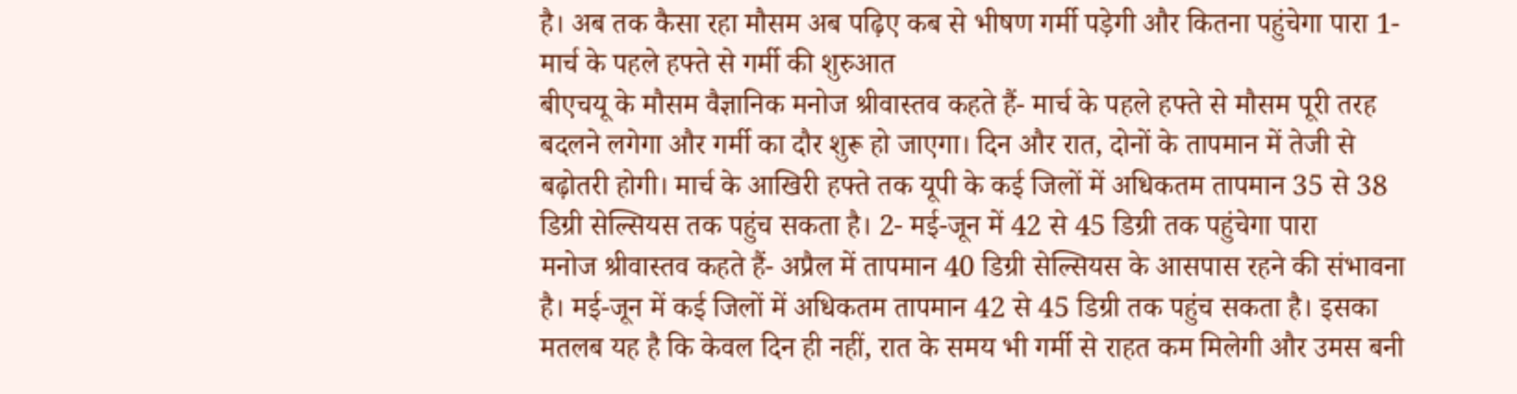है। अब तक कैसा रहा मौसम अब पढ़िए कब से भीषण गर्मी पड़ेगी और कितना पहुंचेगा पारा 1- मार्च के पहले हफ्ते से गर्मी की शुरुआत
बीएचयू के मौसम वैज्ञानिक मनोज श्रीवास्तव कहते हैं- मार्च के पहले हफ्ते से मौसम पूरी तरह बदलने लगेगा और गर्मी का दौर शुरू हो जाएगा। दिन और रात, दोनों के तापमान में तेजी से बढ़ोतरी होगी। मार्च के आखिरी हफ्ते तक यूपी के कई जिलों में अधिकतम तापमान 35 से 38 डिग्री सेल्सियस तक पहुंच सकता है। 2- मई-जून में 42 से 45 डिग्री तक पहुंचेगा पारा
मनोज श्रीवास्तव कहते हैं- अप्रैल में तापमान 40 डिग्री सेल्सियस के आसपास रहने की संभावना है। मई-जून में कई जिलों में अधिकतम तापमान 42 से 45 डिग्री तक पहुंच सकता है। इसका मतलब यह है कि केवल दिन ही नहीं, रात के समय भी गर्मी से राहत कम मिलेगी और उमस बनी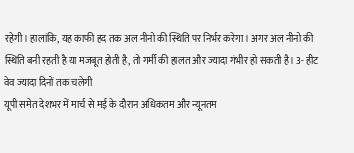रहेगी। हालांकि, यह काफी हद तक अल नीनो की स्थिति पर निर्भर करेगा। अगर अल नीनो की स्थिति बनी रहती है या मजबूत होती है, तो गर्मी की हालत और ज्यादा गंभीर हो सकती है। 3- हीट वेव ज्यादा दिनों तक चलेगी
यूपी समेत देशभर में मार्च से मई के दौरान अधिकतम और न्यूनतम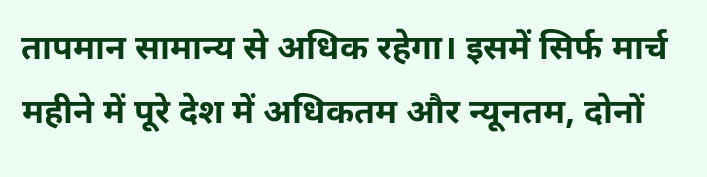तापमान सामान्य से अधिक रहेगा। इसमें सिर्फ मार्च महीने में पूरे देश में अधिकतम और न्यूनतम, दोनों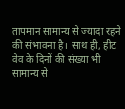तापमान सामान्य से ज्यादा रहने की संभावना है। साथ ही, हीट वेव के दिनों की संख्या भी सामान्य से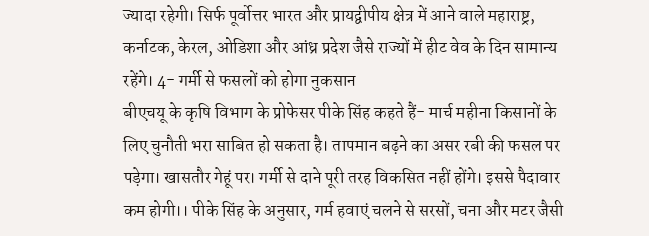ज्यादा रहेगी। सिर्फ पूर्वोत्तर भारत और प्रायद्वीपीय क्षेत्र में आने वाले महाराष्ट्र, कर्नाटक, केरल, ओडिशा और आंध्र प्रदेश जैसे राज्यों में हीट वेव के दिन सामान्य रहेंगे। 4- गर्मी से फसलों को होगा नुकसान
बीएचयू के कृषि विभाग के प्रोफेसर पीके सिंह कहते हैं- मार्च महीना किसानों के लिए चुनौती भरा साबित हो सकता है। तापमान बढ़ने का असर रबी की फसल पर पड़ेगा। खासतौर गेहूं पर। गर्मी से दाने पूरी तरह विकसित नहीं होंगे। इससे पैदावार कम होगी।। पीके सिंह के अनुसार, गर्म हवाएं चलने से सरसों, चना और मटर जैसी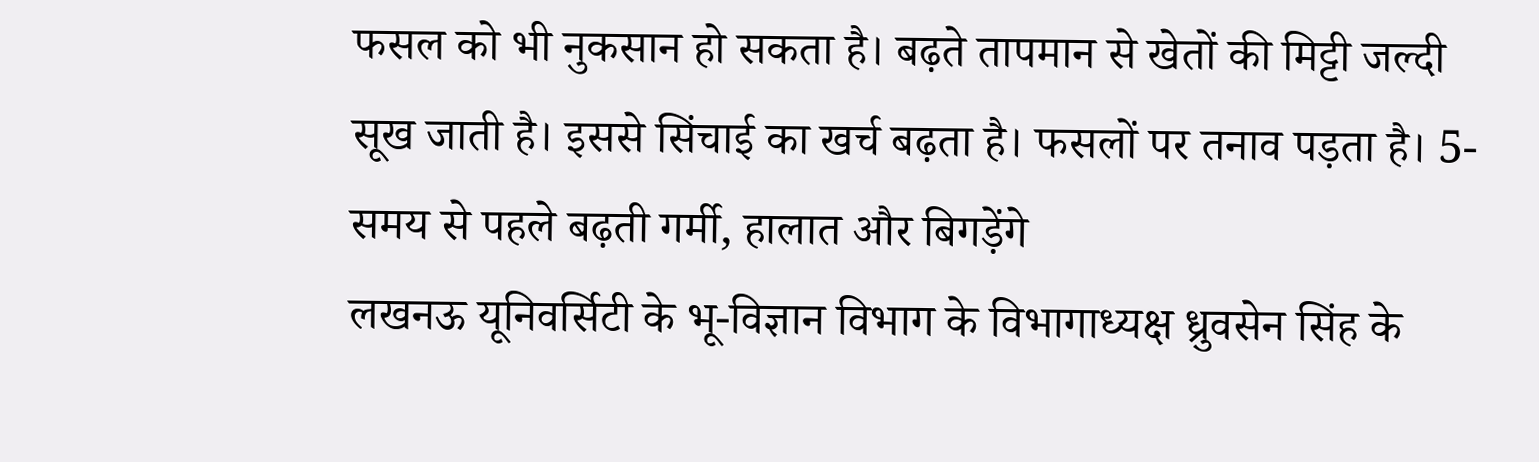फसल को भी नुकसान हो सकता है। बढ़ते तापमान से खेतों की मिट्टी जल्दी सूख जाती है। इससे सिंचाई का खर्च बढ़ता है। फसलों पर तनाव पड़ता है। 5- समय से पहले बढ़ती गर्मी, हालात और बिगड़ेंगे
लखनऊ यूनिवर्सिटी के भू-विज्ञान विभाग के विभागाध्यक्ष ध्रुवसेन सिंह के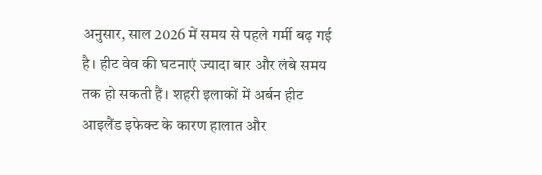अनुसार, साल 2026 में समय से पहले गर्मी बढ़ गई है। हीट वेव की घटनाएं ज्यादा बार और लंबे समय तक हो सकती हैं। शहरी इलाकों में अर्बन हीट आइलैंड इफेक्ट के कारण हालात और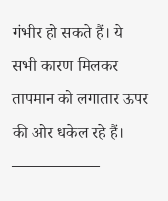गंभीर हो सकते हैं। ये सभी कारण मिलकर तापमान को लगातार ऊपर की ओर धकेल रहे हैं। —————–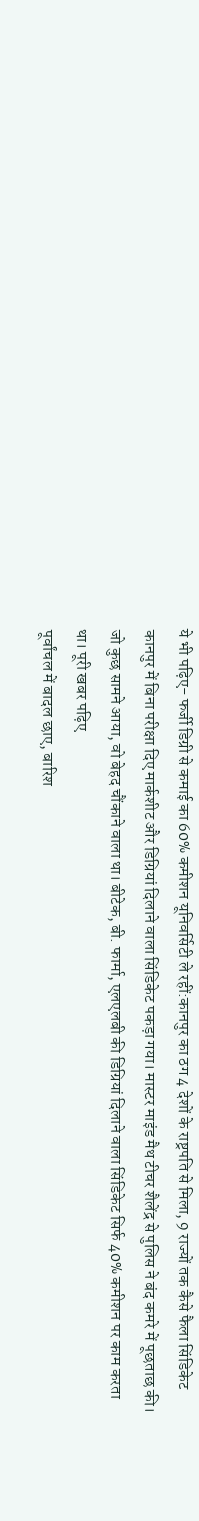ये भी पढ़िए- फर्जी डिग्री से कमाई का 60% कमीशन यूनिवर्सिटी ले रहीं:कानपुर का ठग 4 देशों के राष्ट्रपति से मिला, 9 राज्यों तक कैसे फैला सिंडिकेट कानपुर में बिना परीक्षा दिए मार्कशीट और डिग्रियां दिलाने वाला सिंडिकेट पकड़ा गया। मास्टर माइंड मैथ टीचर शैलेंद्र से पुलिस ने बंद कमरे में पूछताछ की। जो कुछ सामने आया, वो बेहद चौंकाने वाला था। बीटेक, बी. फार्मा, एलएलबी की डिग्रियां दिलाने वाला सिंडिकेट सिर्फ 40% कमीशन पर काम करता था। पूरी खबर पढ़िए
पूर्वांचल में बादल छाए, बारिश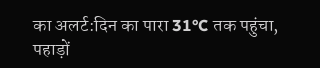का अलर्ट:दिन का पारा 31°C तक पहुंचा, पहाड़ों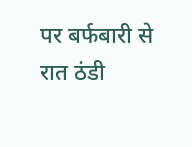पर बर्फबारी से रात ठंडी